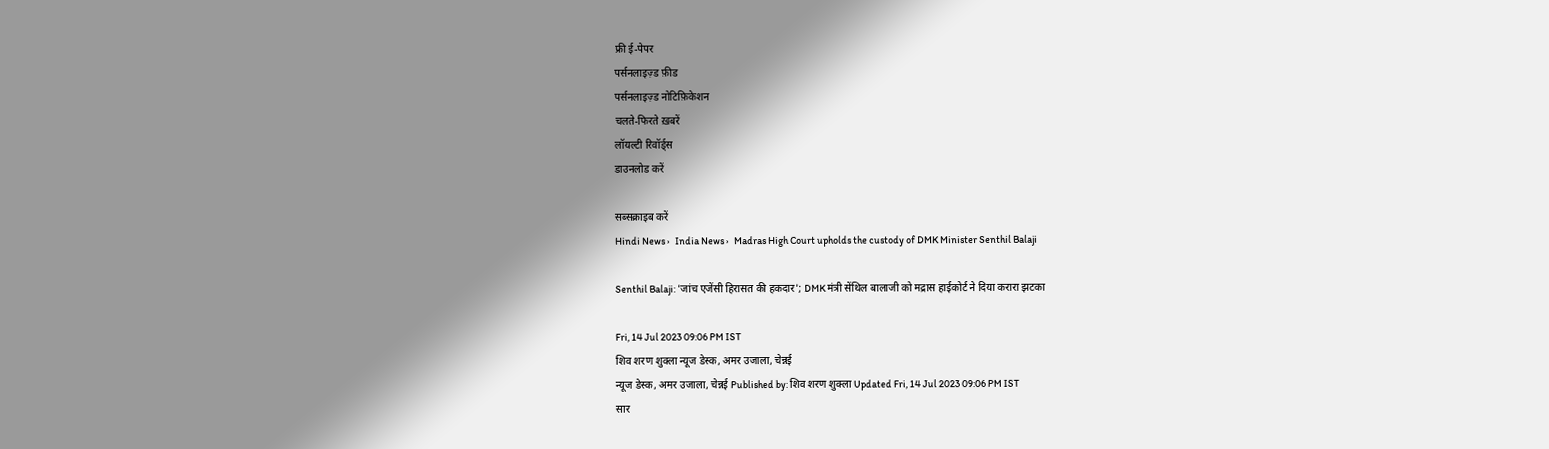फ्री ई-पेपर
पर्सनलाइज़्ड फ़ीड
पर्सनलाइज़्ड नोटिफ़िकेशन
चलते-फिरते ख़बरें
लॉयल्टी रिवॉर्ड्स
डाउनलोड करें

सब्सक्राइब करें
Hindi News ›   India News ›   Madras High Court upholds the custody of DMK Minister Senthil Balaji

Senthil Balaji: 'जांच एजेंसी हिरासत की हकदार'; DMK मंत्री सेंथिल बालाजी को मद्रास हाईकोर्ट ने दिया करारा झटका

Fri, 14 Jul 2023 09:06 PM IST
शिव शरण शुक्ला न्यूज डेस्क, अमर उजाला, चेन्नई
न्यूज डेस्क, अमर उजाला, चेन्नई Published by: शिव शरण शुक्ला Updated Fri, 14 Jul 2023 09:06 PM IST
सार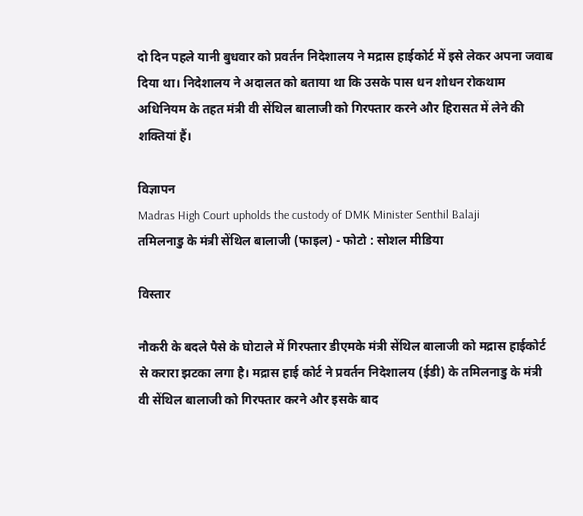दो दिन पहले यानी बुधवार को प्रवर्तन निदेशालय ने मद्रास हाईकोर्ट में इसे लेकर अपना जवाब दिया था। निदेशालय ने अदालत को बताया था कि उसके पास धन शोधन रोकथाम अधिनियम के तहत मंत्री वी सेंथिल बालाजी को गिरफ्तार करने और हिरासत में लेने की शक्तियां हैं।

विज्ञापन
Madras High Court upholds the custody of DMK Minister Senthil Balaji
तमिलनाडु के मंत्री सेंथिल बालाजी (फाइल) - फोटो : सोशल मीडिया

विस्तार

नौकरी के बदले पैसे के घोटाले में गिरफ्तार डीएमके मंत्री सेंथिल बालाजी को मद्रास हाईकोर्ट से करारा झटका लगा है। मद्रास हाई कोर्ट ने प्रवर्तन निदेशालय (ईडी) के तमिलनाडु के मंत्री वी सेंथिल बालाजी को गिरफ्तार करने और इसके बाद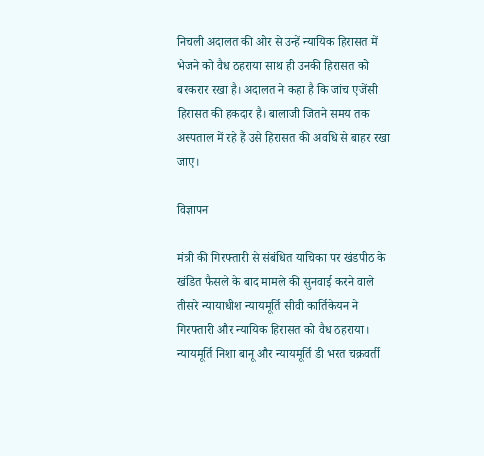निचली अदालत की ओर से उन्हें न्यायिक हिरासत में भेजने को वैध ठहराया साथ ही उनकी हिरासत को बरकरार रखा है। अदालत ने कहा है कि जांच एजेंसी हिरासत की हकदार है। बालाजी जितने समय तक अस्पताल में रहे हैं उसे हिरासत की अवधि से बाहर रखा जाए।

विज्ञापन

मंत्री की गिरफ्तारी से संबंधित याचिका पर खंडपीठ के खंडित फैसले के बाद मामले की सुनवाई करने वाले तीसरे न्यायाधीश न्यायमूर्ति सीवी कार्तिकेयन ने गिरफ्तारी और न्यायिक हिरासत को वैध ठहराया। न्यायमूर्ति निशा बानू और न्यायमूर्ति डी भरत चक्रवर्ती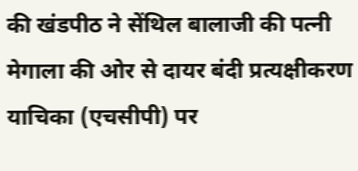की खंडपीठ ने सेंथिल बालाजी की पत्नी मेगाला की ओर से दायर बंदी प्रत्यक्षीकरण याचिका (एचसीपी) पर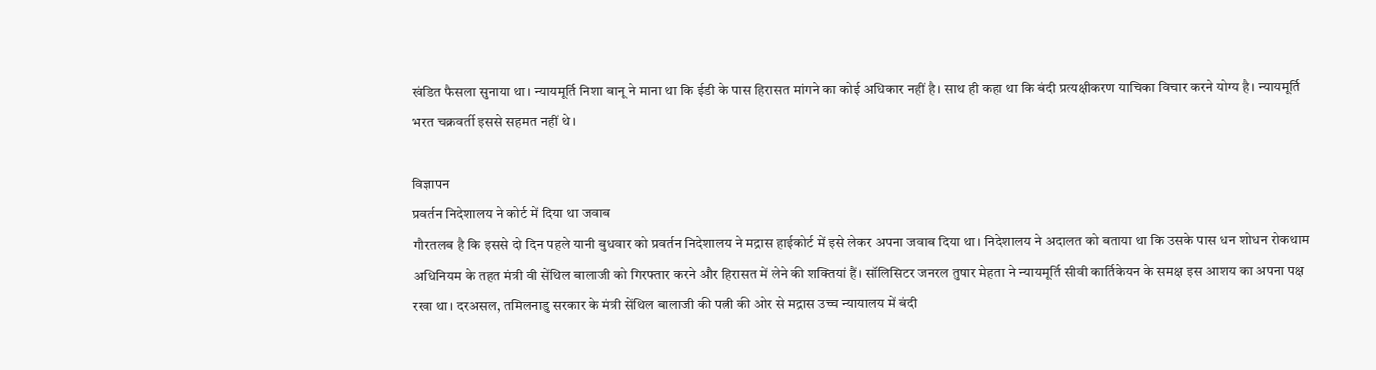खंडित फैसला सुनाया था। न्यायमूर्ति निशा बानू ने माना था कि ईडी के पास हिरासत मांगने का कोई अधिकार नहीं है। साथ ही कहा था कि बंदी प्रत्यक्षीकरण याचिका विचार करने योग्य है। न्यायमूर्ति भरत चक्रवर्ती इससे सहमत नहीं थे।

विज्ञापन
प्रवर्तन निदेशालय ने कोर्ट में दिया था जवाब
गौरतलब है कि इससे दो दिन पहले यानी बुधवार को प्रवर्तन निदेशालय ने मद्रास हाईकोर्ट में इसे लेकर अपना जवाब दिया था। निदेशालय ने अदालत को बताया था कि उसके पास धन शोधन रोकथाम अधिनियम के तहत मंत्री वी सेंथिल बालाजी को गिरफ्तार करने और हिरासत में लेने की शक्तियां हैं। सॉलिसिटर जनरल तुषार मेहता ने न्यायमूर्ति सीवी कार्तिकेयन के समक्ष इस आशय का अपना पक्ष रखा था। दरअसल, तमिलनाडु सरकार के मंत्री सेंथिल बालाजी की पत्नी की ओर से मद्रास उच्च न्यायालय में बंदी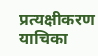प्रत्यक्षीकरण याचिका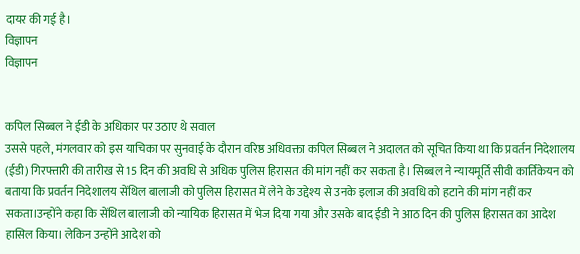दायर की गई है।
विज्ञापन
विज्ञापन


कपिल सिब्बल ने ईडी के अधिकार पर उठाए थे सवाल
उससे पहले, मंगलवार को इस याचिका पर सुनवाई के दौरान वरिष्ठ अधिवक्ता कपिल सिब्बल ने अदालत को सूचित किया था कि प्रवर्तन निदेशालय (ईडी) गिरफ्तारी की तारीख से 15 दिन की अवधि से अधिक पुलिस हिरासत की मांग नहीं कर सकता है। सिब्बल ने न्यायमूर्ति सीवी कार्तिकेयन को बताया कि प्रवर्तन निदेशालय सेंथिल बालाजी को पुलिस हिरासत में लेने के उद्देश्य से उनके इलाज की अवधि को हटाने की मांग नहीं कर सकता।उन्होंने कहा कि सेंथिल बालाजी को न्यायिक हिरासत में भेज दिया गया और उसके बाद ईडी ने आठ दिन की पुलिस हिरासत का आदेश हासिल किया। लेकिन उन्होंने आदेश को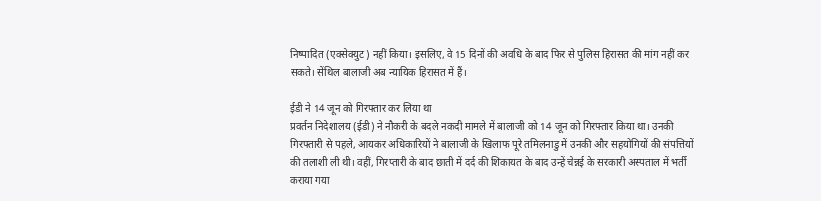निष्पादित (एक्सेक्युट) नहीं किया। इसलिए, वे 15 दिनों की अवधि के बाद फिर से पुलिस हिरासत की मांग नहीं कर सकते। सेंथिल बालाजी अब न्यायिक हिरासत में हैं।

ईडी ने 14 जून को गिरफ्तार कर लिया था
प्रवर्तन निदेशालय (ईडी) ने नौकरी के बदले नकदी मामले में बालाजी को 14 जून को गिरफ्तार किया था। उनकी गिरफ्तारी से पहले, आयकर अधिकारियों ने बालाजी के खिलाफ पूरे तमिलनाडु में उनकी और सहयोगियों की संपत्तियों की तलाशी ली थी। वहीं, गिरप्तारी के बाद छाती में दर्द की शिकायत के बाद उन्हें चेन्नई के सरकारी अस्पताल में भर्ती कराया गया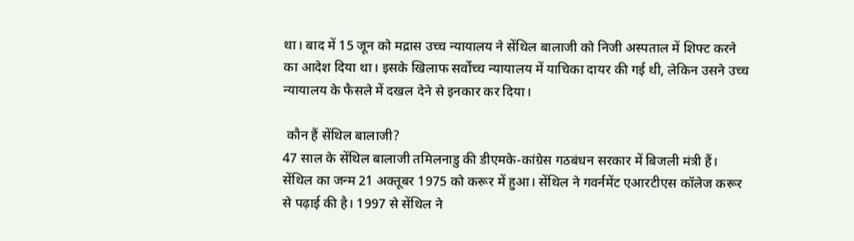था। बाद में 15 जून को मद्रास उच्च न्यायालय ने सेंथिल बालाजी को निजी अस्पताल में शिफ्ट करने का आदेश दिया था। इसके खिलाफ सर्वोच्च न्यायालय में याचिका दायर की गई थी, लेकिन उसने उच्च न्यायालय के फैसले में दखल देने से इनकार कर दिया।

 कौन हैं सेंथिल बालाजी?
47 साल के सेंथिल बालाजी तमिलनाडु की डीएमके-कांग्रेस गठबंधन सरकार में बिजली मंत्री हैं। सेंथिल का जन्म 21 अक्तूबर 1975 को करूर में हुआ। सेंथिल ने गवर्नमेंट एआरटीएस कॉलेज करूर से पढ़ाई की है। 1997 से सेंथिल ने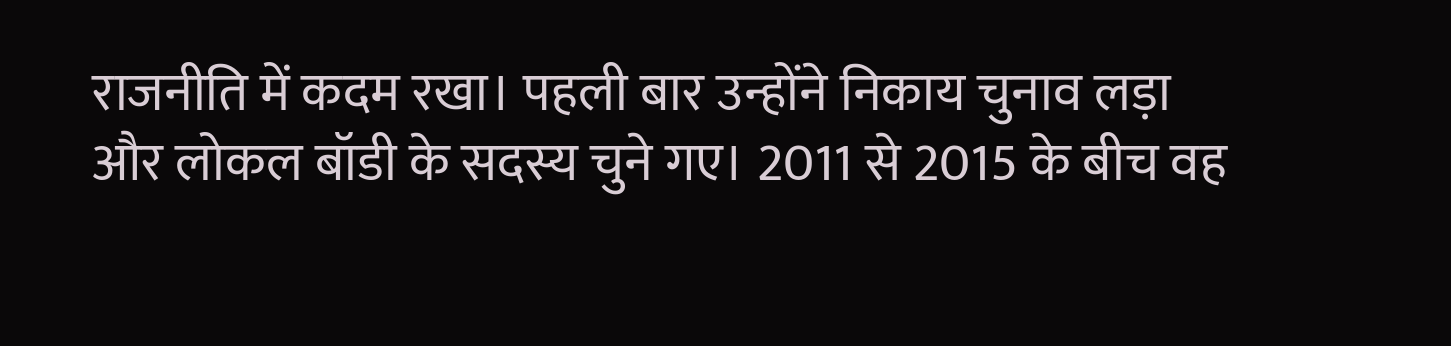राजनीति में कदम रखा। पहली बार उन्होंने निकाय चुनाव लड़ा और लोकल बॉडी के सदस्य चुने गए। 2011 से 2015 के बीच वह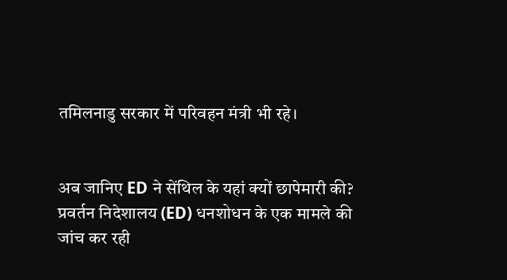तमिलनाडु सरकार में परिवहन मंत्री भी रहे।


अब जानिए ED ने सेंथिल के यहां क्यों छापेमारी की?
प्रवर्तन निदेशालय (ED) धनशोधन के एक मामले की जांच कर रही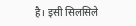है। इसी सिलसिले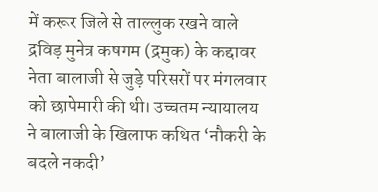में करूर जिले से ताल्लुक रखने वाले द्रविड़ मुनेत्र कषगम (द्रमुक) के कद्दावर नेता बालाजी से जुड़े परिसरों पर मंगलवार को छापेमारी की थी। उच्चतम न्यायालय ने बालाजी के खिलाफ कथित ‘नौकरी के बदले नकदी’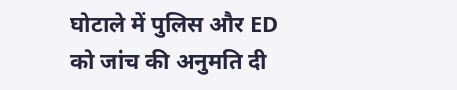घोटाले में पुलिस और ED को जांच की अनुमति दी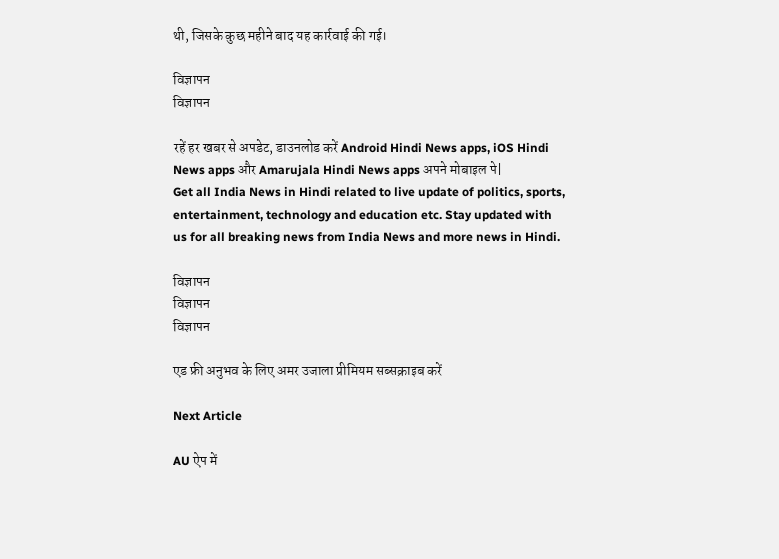थी, जिसके कुछ महीने बाद यह कार्रवाई की गई।

विज्ञापन
विज्ञापन

रहें हर खबर से अपडेट, डाउनलोड करें Android Hindi News apps, iOS Hindi News apps और Amarujala Hindi News apps अपने मोबाइल पे|
Get all India News in Hindi related to live update of politics, sports, entertainment, technology and education etc. Stay updated with us for all breaking news from India News and more news in Hindi.

विज्ञापन
विज्ञापन
विज्ञापन

एड फ्री अनुभव के लिए अमर उजाला प्रीमियम सब्सक्राइब करें

Next Article

AU ऐप में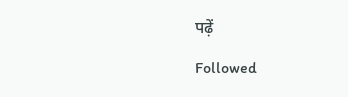पढ़ें

Followed